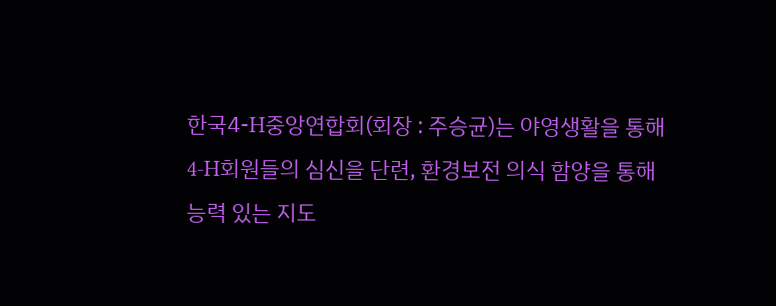한국4-H중앙연합회(회장 : 주승균)는 야영생활을 통해 4-H회원들의 심신을 단련, 환경보전 의식 함양을 통해 능력 있는 지도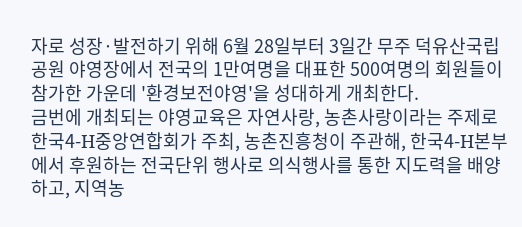자로 성장·발전하기 위해 6월 28일부터 3일간 무주 덕유산국립공원 야영장에서 전국의 1만여명을 대표한 500여명의 회원들이 참가한 가운데 '환경보전야영'을 성대하게 개최한다.
금번에 개최되는 야영교육은 자연사랑, 농촌사랑이라는 주제로 한국4-H중앙연합회가 주최, 농촌진흥청이 주관해, 한국4-H본부에서 후원하는 전국단위 행사로 의식행사를 통한 지도력을 배양하고, 지역농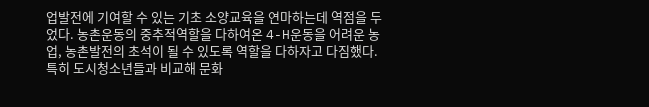업발전에 기여할 수 있는 기초 소양교육을 연마하는데 역점을 두었다. 농촌운동의 중추적역할을 다하여온 4-H운동을 어려운 농업, 농촌발전의 초석이 될 수 있도록 역할을 다하자고 다짐했다.
특히 도시청소년들과 비교해 문화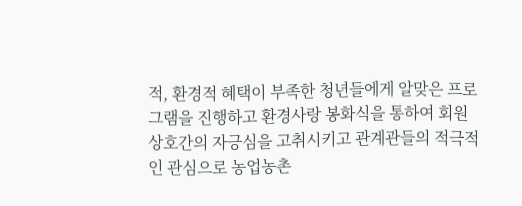적, 환경적 혜택이 부족한 청년들에게 알맞은 프로그램을 진행하고 환경사랑 봉화식을 통하여 회원 상호간의 자긍심을 고취시키고 관계관들의 적극적인 관심으로 농업농촌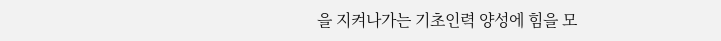을 지켜나가는 기초인력 양성에 힘을 모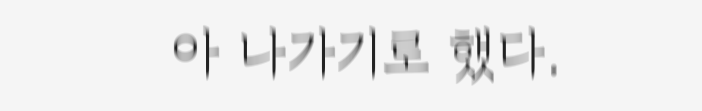아 나가기로 했다.